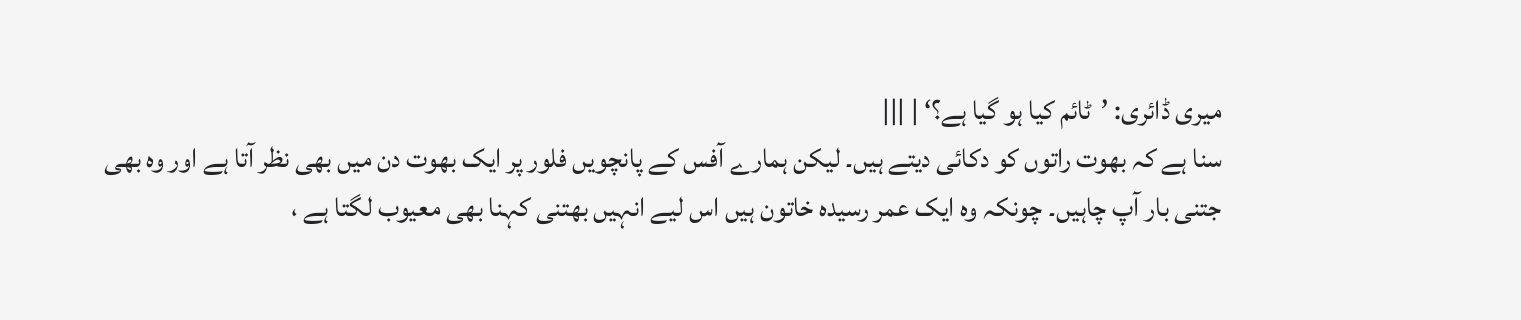میری ڈائری: ’ٹائم کیا ہو گیا ہے؟‘ | |||
سنا ہے کہ بھوت راتوں کو دکائی دیتے ہیں۔ لیکن ہمارے آفس کے پانچویں فلور پر ایک بھوت دن میں بھی نظر آتا ہے اور وہ بھی جتنی بار آپ چاہیں۔ چونکہ وہ ایک عمر رسیدہ خاتون ہیں اس لیے انہیں بھتنی کہنا بھی معیوب لگتا ہے ،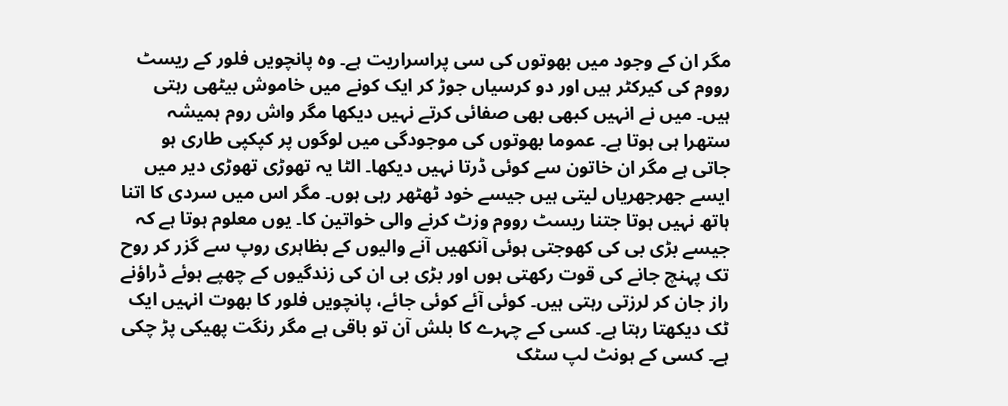مگر ان کے وجود میں بھوتوں کی سی پراسراریت ہے۔ وہ پانچویں فلور کے ریسٹ رووم کی کیرکٹر ہیں اور دو کرسیاں جوڑ کر ایک کونے میں خاموش بیٹھی رہتی ہیں۔ میں نے انہیں کبھی بھی صفائی کرتے نہیں دیکھا مگر واش روم ہمیشہ ستھرا ہی ہوتا ہے۔ عموما بھوتوں کی موجودگی میں لوگوں پر کپکپی طاری ہو جاتی ہے مگر ان خاتون سے کوئی ڈرتا نہیں دیکھا۔ الٹا یہ تھوڑی تھوڑی دیر میں ایسے جھرجھریاں لیتی ہیں جیسے خود ٹھٹھر رہی ہوں۔ مگر اس میں سردی کا اتنا ہاتھ نہیں ہوتا جتنا ریسٹ رووم وزٹ کرنے والی خواتین کا۔ یوں معلوم ہوتا ہے کہ جیسے بڑی بی کی کھوجتی ہوئی آنکھیں آنے والیوں کے بظاہری روپ سے گزر کر روح تک پہنچ جانے کی قوت رکھتی ہوں اور بڑی بی ان کی زندگیوں کے چھپے ہوئے ڈراؤنے راز جان کر لرزتی رہتی ہیں۔ کوئی آئے کوئی جائے، پانچویں فلور کا بھوت انہیں ایک ٹک دیکھتا رہتا ہے۔ کسی کے چہرے کا بلش آن تو باقی ہے مگر رنگت پھیکی پڑ چکی ہے۔ کسی کے ہونٹ لپ سٹک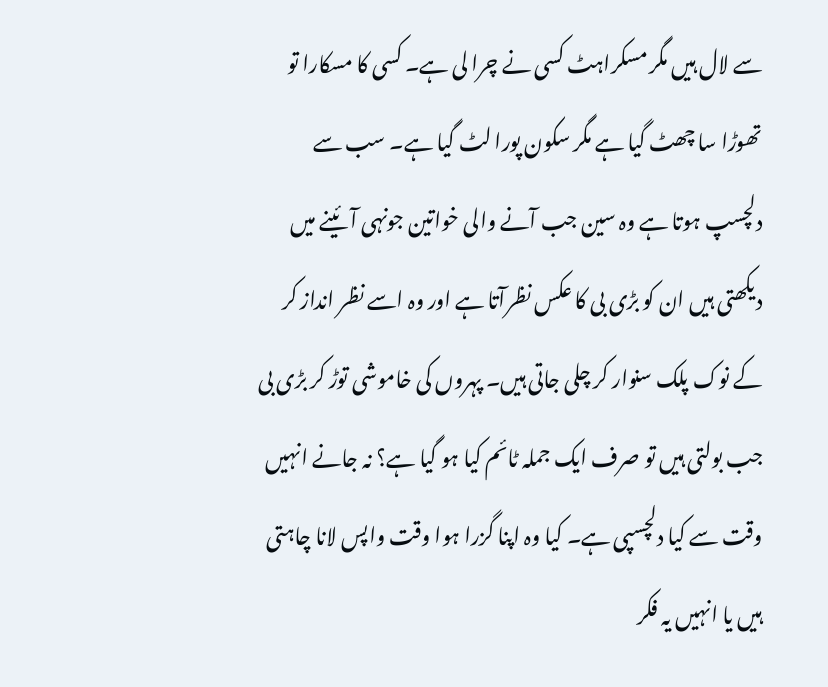سے لال ہیں مگر مسکراہٹ کسی نے چرا لی ہے۔ کسی کا مسکارا تو تھوڑا سا چھٹ گیا ہے مگر سکون پورا لٹ گیا ہے۔ سب سے دلچسپ ہوتا ہے وہ سین جب آنے والی خواتین جونہی آئینے میں دیکھتی ہیں ان کو بڑی بی کا عکس نظرآتا ہے اور وہ اسے نظر انداز کر کے نوک پلک سنوار کر چلی جاتی ہیں۔ پہروں کی خاموشی توڑ کر بڑی بی جب بولتی ہیں تو صرف ایک جملہ ٹائم کیا ہو گیا ہے؟ نہ جانے انہیں وقت سے کیا دلچسپی ہے۔ کیا وہ اپنا گزرا ہوا وقت واپس لانا چاہتی ہیں یا انہیں یہ فکر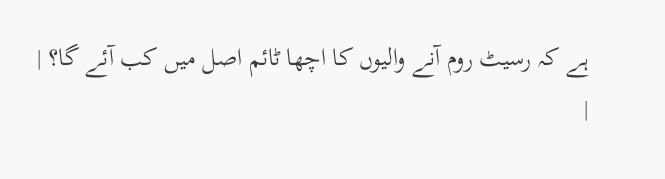ہے کہ رسیٹ روم آنے والیوں کا اچھا ٹائم اصل میں کب آئے گا؟ |
|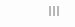|||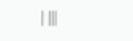| |||